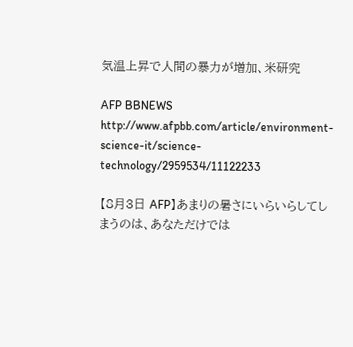気温上昇で人間の暴力が増加、米研究

AFP BBNEWS http://www.afpbb.com/article/environment-science-it/science-technology/2959534/11122233

【8月3日 AFP】あまりの暑さにいらいらしてしまうのは、あなただけでは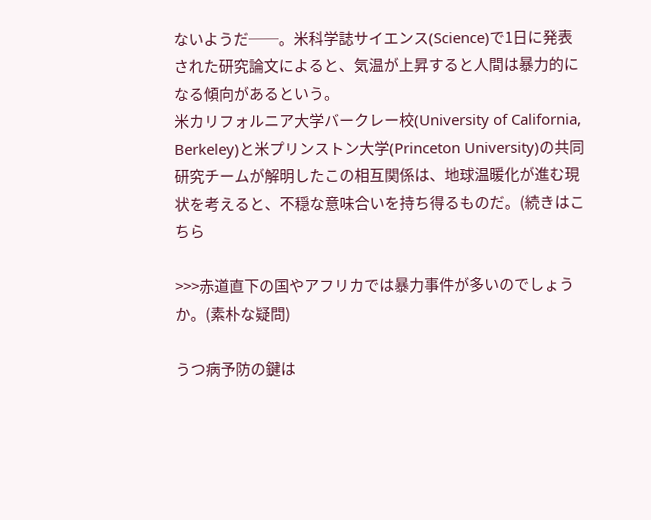ないようだ──。米科学誌サイエンス(Science)で1日に発表された研究論文によると、気温が上昇すると人間は暴力的になる傾向があるという。
米カリフォルニア大学バークレー校(University of California, Berkeley)と米プリンストン大学(Princeton University)の共同研究チームが解明したこの相互関係は、地球温暖化が進む現状を考えると、不穏な意味合いを持ち得るものだ。(続きはこちら

>>>赤道直下の国やアフリカでは暴力事件が多いのでしょうか。(素朴な疑問)

うつ病予防の鍵は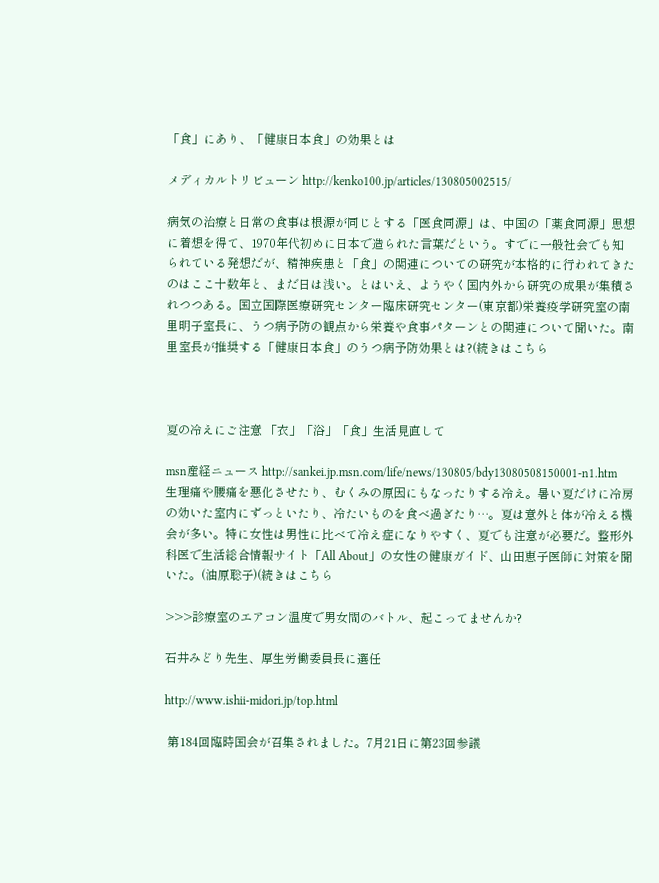「食」にあり、「健康日本食」の効果とは

メディカルトリビューン http://kenko100.jp/articles/130805002515/

病気の治療と日常の食事は根源が同じとする「医食同源」は、中国の「薬食同源」思想に着想を得て、1970年代初めに日本で造られた言葉だという。すでに一般社会でも知られている発想だが、精神疾患と「食」の関連についての研究が本格的に行われてきたのはここ十数年と、まだ日は浅い。とはいえ、ようやく国内外から研究の成果が集積されつつある。国立国際医療研究センター臨床研究センター(東京都)栄養疫学研究室の南里明子室長に、うつ病予防の観点から栄養や食事パターンとの関連について聞いた。南里室長が推奨する「健康日本食」のうつ病予防効果とは?(続きはこちら



夏の冷えにご注意 「衣」「浴」「食」生活見直して

msn産経ニュース http://sankei.jp.msn.com/life/news/130805/bdy13080508150001-n1.htm
生理痛や腰痛を悪化させたり、むくみの原因にもなったりする冷え。暑い夏だけに冷房の効いた室内にずっといたり、冷たいものを食べ過ぎたり…。夏は意外と体が冷える機会が多い。特に女性は男性に比べて冷え症になりやすく、夏でも注意が必要だ。整形外科医で生活総合情報サイト「All About」の女性の健康ガイド、山田恵子医師に対策を聞いた。(油原聡子)(続きはこちら

>>>診療室のエアコン温度で男女間のバトル、起こってませんか?

石井みどり先生、厚生労働委員長に選任

http://www.ishii-midori.jp/top.html

 第184回臨時国会が召集されました。7月21日に第23回参議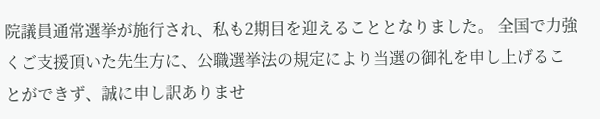院議員通常選挙が施行され、私も2期目を迎えることとなりました。 全国で力強くご支援頂いた先生方に、公職選挙法の規定により当選の御礼を申し上げることができず、誠に申し訳ありませ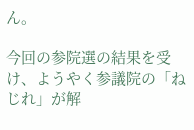ん。

今回の参院選の結果を受け、ようやく参議院の「ねじれ」が解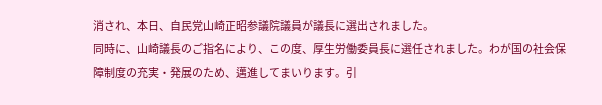消され、本日、自民党山崎正昭参議院議員が議長に選出されました。
同時に、山崎議長のご指名により、この度、厚生労働委員長に選任されました。わが国の社会保障制度の充実・発展のため、邁進してまいります。引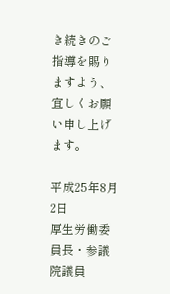き続きのご指導を賜りますよう、宜しくお願い申し上げます。

平成25年8月2日
厚生労働委員長・参議院議員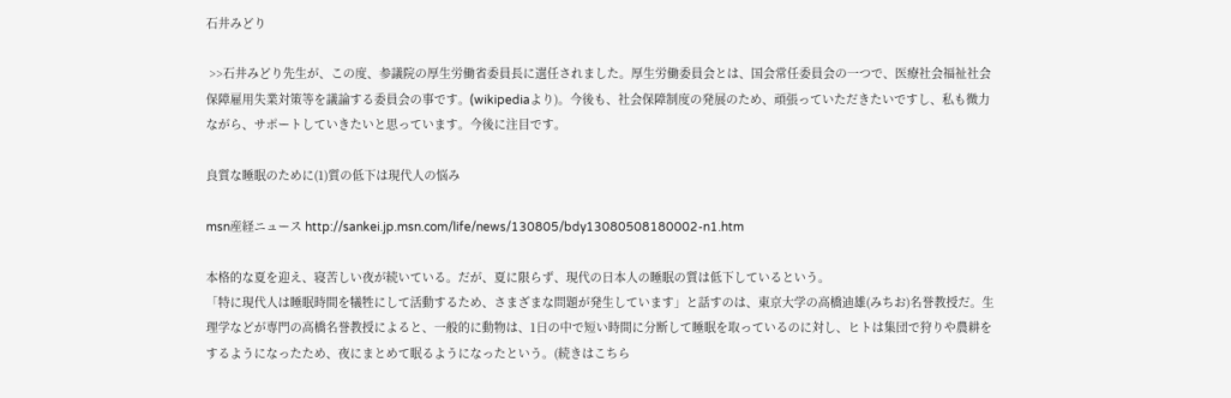石井みどり

 >>石井みどり先生が、この度、参議院の厚生労働省委員長に選任されました。厚生労働委員会とは、国会常任委員会の一つで、医療社会福祉社会保障雇用失業対策等を議論する委員会の事です。(wikipediaより)。今後も、社会保障制度の発展のため、頑張っていただきたいですし、私も微力ながら、サポートしていきたいと思っています。今後に注目です。

良質な睡眠のために(1)質の低下は現代人の悩み

msn産経ニュース http://sankei.jp.msn.com/life/news/130805/bdy13080508180002-n1.htm

本格的な夏を迎え、寝苦しい夜が続いている。だが、夏に限らず、現代の日本人の睡眠の質は低下しているという。
「特に現代人は睡眠時間を犠牲にして活動するため、さまざまな問題が発生しています」と話すのは、東京大学の高橋迪雄(みちお)名誉教授だ。生理学などが専門の高橋名誉教授によると、一般的に動物は、1日の中で短い時間に分断して睡眠を取っているのに対し、ヒトは集団で狩りや農耕をするようになったため、夜にまとめて眠るようになったという。(続きはこちら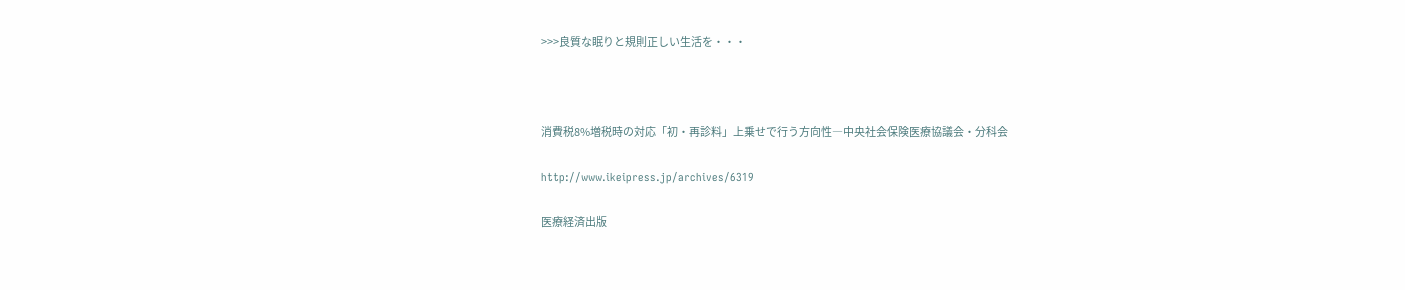>>>良質な眠りと規則正しい生活を・・・



消費税8%増税時の対応「初・再診料」上乗せで行う方向性―中央社会保険医療協議会・分科会

http://www.ikeipress.jp/archives/6319

医療経済出版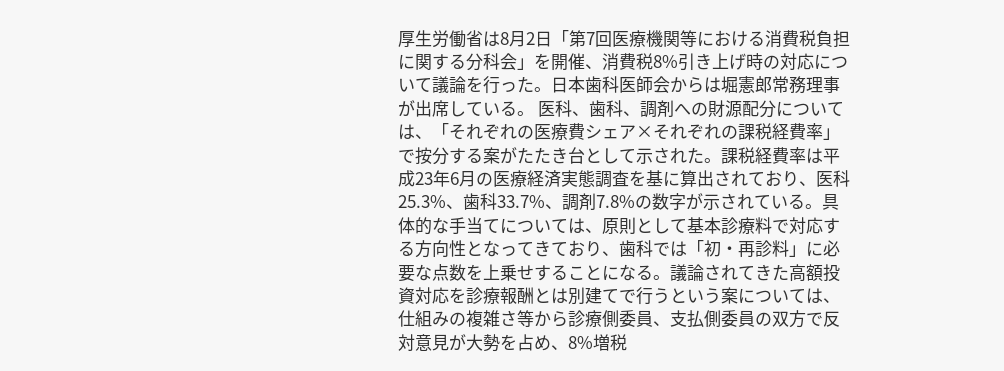厚生労働省は8月2日「第7回医療機関等における消費税負担に関する分科会」を開催、消費税8%引き上げ時の対応について議論を行った。日本歯科医師会からは堀憲郎常務理事が出席している。 医科、歯科、調剤への財源配分については、「それぞれの医療費シェア×それぞれの課税経費率」で按分する案がたたき台として示された。課税経費率は平成23年6月の医療経済実態調査を基に算出されており、医科25.3%、歯科33.7%、調剤7.8%の数字が示されている。具体的な手当てについては、原則として基本診療料で対応する方向性となってきており、歯科では「初・再診料」に必要な点数を上乗せすることになる。議論されてきた高額投資対応を診療報酬とは別建てで行うという案については、仕組みの複雑さ等から診療側委員、支払側委員の双方で反対意見が大勢を占め、8%増税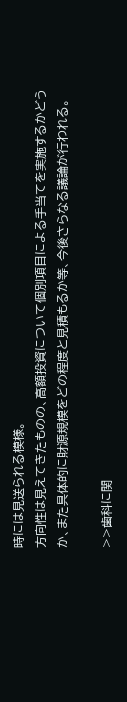時には見送られる模様。
方向性は見えてきたものの、高額投資について個別項目による手当てを実施するかどうか、また具体的に財源規模をどの程度と見積もるか等、今後さらなる議論が行われる。

>>歯科に関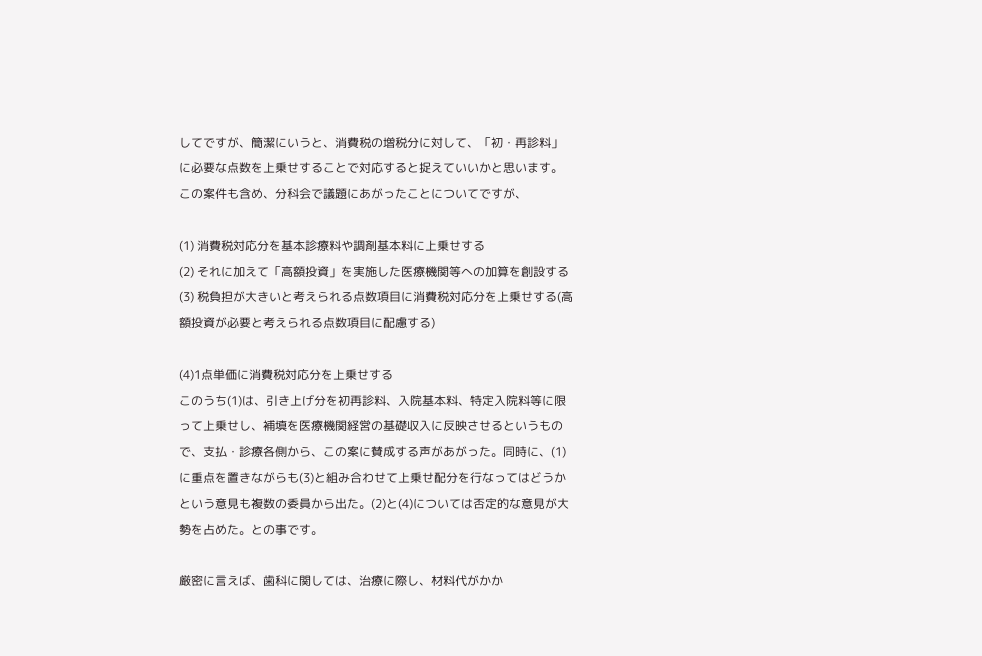してですが、簡潔にいうと、消費税の増税分に対して、「初・再診料」に必要な点数を上乗せすることで対応すると捉えていいかと思います。この案件も含め、分科会で議題にあがったことについてですが、

(1) 消費税対応分を基本診療料や調剤基本料に上乗せする
(2) それに加えて「高額投資」を実施した医療機関等への加算を創設する
(3) 税負担が大きいと考えられる点数項目に消費税対応分を上乗せする(高額投資が必要と考えられる点数項目に配慮する)

(4)1点単価に消費税対応分を上乗せする
このうち(1)は、引き上げ分を初再診料、入院基本料、特定入院料等に限って上乗せし、補填を医療機関経営の基礎収入に反映させるというもので、支払・診療各側から、この案に賛成する声があがった。同時に、(1)に重点を置きながらも(3)と組み合わせて上乗せ配分を行なってはどうかという意見も複数の委員から出た。(2)と(4)については否定的な意見が大勢を占めた。との事です。

厳密に言えば、歯科に関しては、治療に際し、材料代がかか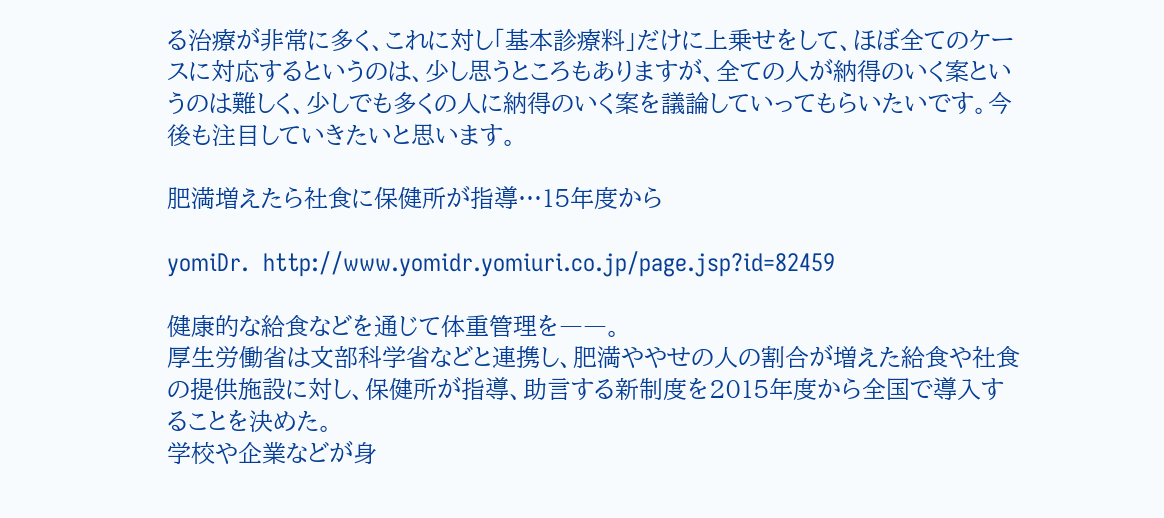る治療が非常に多く、これに対し「基本診療料」だけに上乗せをして、ほぼ全てのケースに対応するというのは、少し思うところもありますが、全ての人が納得のいく案というのは難しく、少しでも多くの人に納得のいく案を議論していってもらいたいです。今後も注目していきたいと思います。

肥満増えたら社食に保健所が指導…15年度から

yomiDr.  http://www.yomidr.yomiuri.co.jp/page.jsp?id=82459

健康的な給食などを通じて体重管理を――。
厚生労働省は文部科学省などと連携し、肥満ややせの人の割合が増えた給食や社食の提供施設に対し、保健所が指導、助言する新制度を2015年度から全国で導入することを決めた。
学校や企業などが身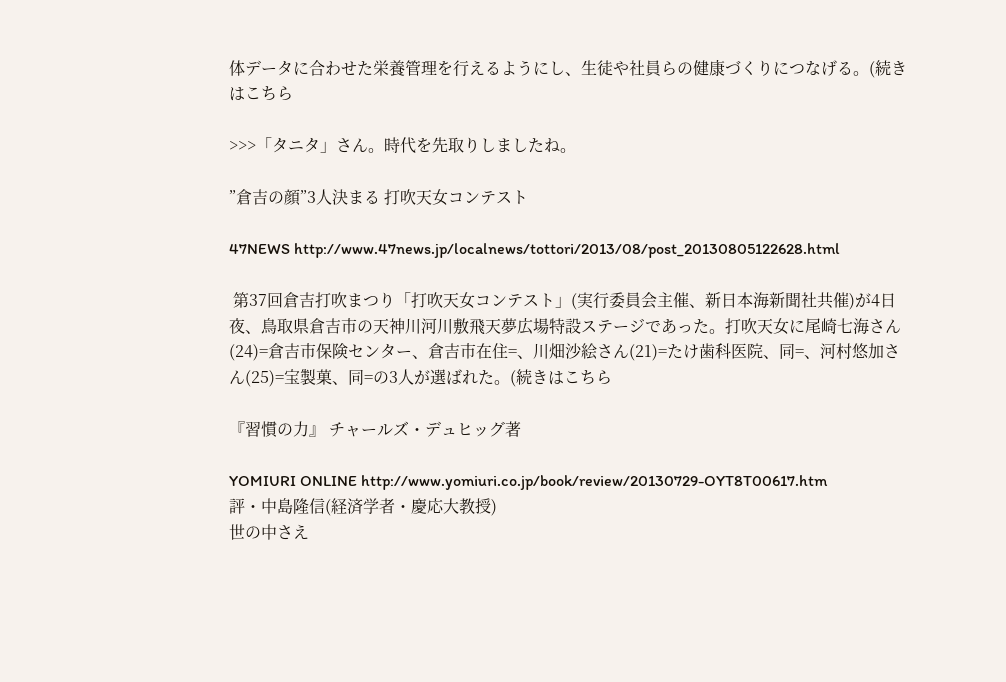体データに合わせた栄養管理を行えるようにし、生徒や社員らの健康づくりにつなげる。(続きはこちら

>>>「タニタ」さん。時代を先取りしましたね。

”倉吉の顔”3人決まる 打吹天女コンテスト

47NEWS http://www.47news.jp/localnews/tottori/2013/08/post_20130805122628.html

 第37回倉吉打吹まつり「打吹天女コンテスト」(実行委員会主催、新日本海新聞社共催)が4日夜、鳥取県倉吉市の天神川河川敷飛天夢広場特設ステージであった。打吹天女に尾崎七海さん(24)=倉吉市保険センター、倉吉市在住=、川畑沙絵さん(21)=たけ歯科医院、同=、河村悠加さん(25)=宝製菓、同=の3人が選ばれた。(続きはこちら

『習慣の力』 チャールズ・デュヒッグ著

YOMIURI ONLINE http://www.yomiuri.co.jp/book/review/20130729-OYT8T00617.htm
評・中島隆信(経済学者・慶応大教授)
世の中さえ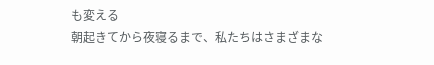も変える
朝起きてから夜寝るまで、私たちはさまざまな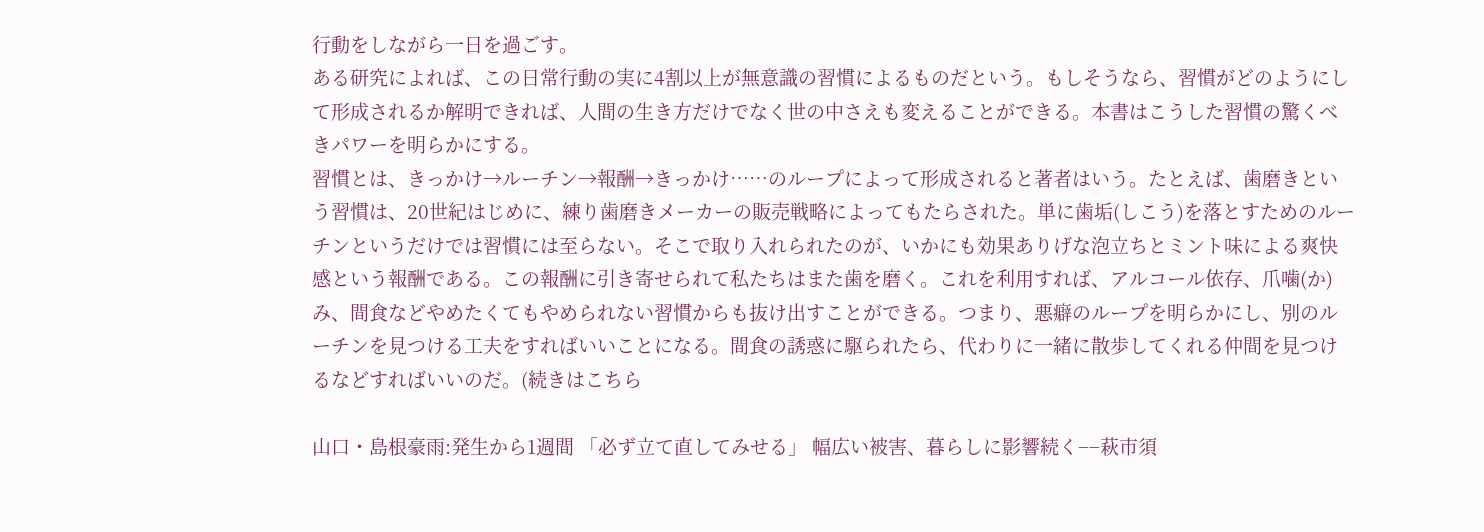行動をしながら一日を過ごす。
ある研究によれば、この日常行動の実に4割以上が無意識の習慣によるものだという。もしそうなら、習慣がどのようにして形成されるか解明できれば、人間の生き方だけでなく世の中さえも変えることができる。本書はこうした習慣の驚くべきパワーを明らかにする。
習慣とは、きっかけ→ルーチン→報酬→きっかけ……のループによって形成されると著者はいう。たとえば、歯磨きという習慣は、20世紀はじめに、練り歯磨きメーカーの販売戦略によってもたらされた。単に歯垢(しこう)を落とすためのルーチンというだけでは習慣には至らない。そこで取り入れられたのが、いかにも効果ありげな泡立ちとミント味による爽快感という報酬である。この報酬に引き寄せられて私たちはまた歯を磨く。これを利用すれば、アルコール依存、爪噛(か)み、間食などやめたくてもやめられない習慣からも抜け出すことができる。つまり、悪癖のループを明らかにし、別のルーチンを見つける工夫をすればいいことになる。間食の誘惑に駆られたら、代わりに一緒に散歩してくれる仲間を見つけるなどすればいいのだ。(続きはこちら

山口・島根豪雨:発生から1週間 「必ず立て直してみせる」 幅広い被害、暮らしに影響続く−−萩市須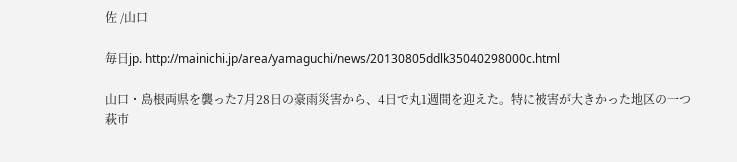佐 /山口

毎日jp. http://mainichi.jp/area/yamaguchi/news/20130805ddlk35040298000c.html

山口・島根両県を襲った7月28日の豪雨災害から、4日で丸1週間を迎えた。特に被害が大きかった地区の一つ萩市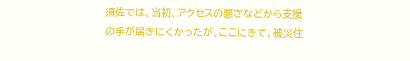須佐では、当初、アクセスの悪さなどから支援の手が届きにくかったが、ここにきて、被災住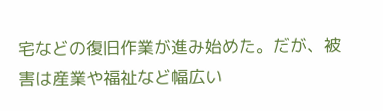宅などの復旧作業が進み始めた。だが、被害は産業や福祉など幅広い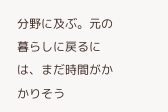分野に及ぶ。元の暮らしに戻るには、まだ時間がかかりそう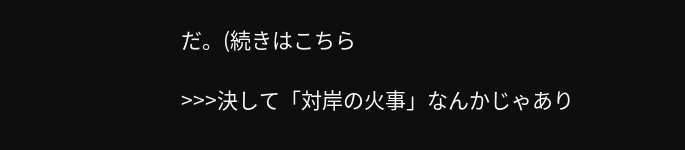だ。(続きはこちら

>>>決して「対岸の火事」なんかじゃあり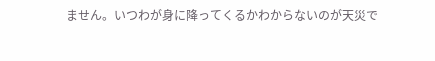ません。いつわが身に降ってくるかわからないのが天災で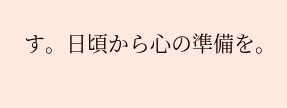す。日頃から心の準備を。